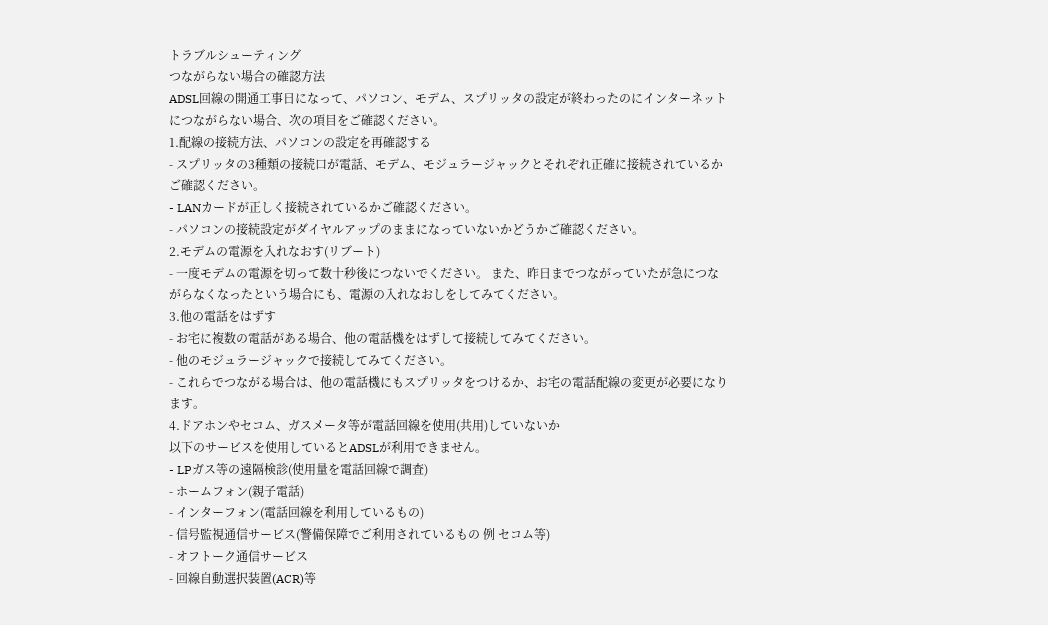トラブルシューティング
つながらない場合の確認方法
ADSL回線の開通工事日になって、パソコン、モデム、スプリッタの設定が終わったのにインターネットにつながらない場合、次の項目をご確認ください。
1.配線の接続方法、パソコンの設定を再確認する
- スプリッタの3種類の接続口が電話、モデム、モジュラージャックとそれぞれ正確に接続されているかご確認ください。
- LANカードが正しく接続されているかご確認ください。
- パソコンの接続設定がダイヤルアップのままになっていないかどうかご確認ください。
2.モデムの電源を入れなおす(リブート)
- 一度モデムの電源を切って数十秒後につないでください。 また、昨日までつながっていたが急につながらなくなったという場合にも、電源の入れなおしをしてみてください。
3.他の電話をはずす
- お宅に複数の電話がある場合、他の電話機をはずして接続してみてください。
- 他のモジュラージャックで接続してみてください。
- これらでつながる場合は、他の電話機にもスプリッタをつけるか、お宅の電話配線の変更が必要になります。
4.ドアホンやセコム、ガスメータ等が電話回線を使用(共用)していないか
以下のサービスを使用しているとADSLが利用できません。
- LPガス等の遠隔検診(使用量を電話回線で調査)
- ホームフォン(親子電話)
- インターフォン(電話回線を利用しているもの)
- 信号監視通信サービス(警備保障でご利用されているもの 例 セコム等)
- オフトーク通信サービス
- 回線自動選択装置(ACR)等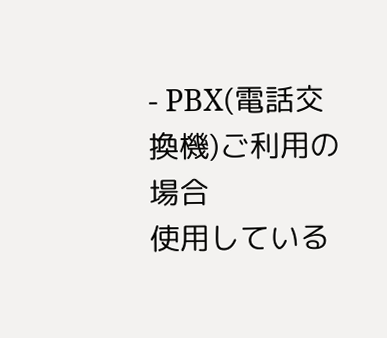- PBX(電話交換機)ご利用の場合
使用している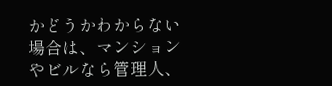かどうかわからない場合は、マンションやビルなら管理人、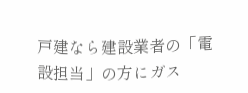戸建なら建設業者の「電設担当」の方にガス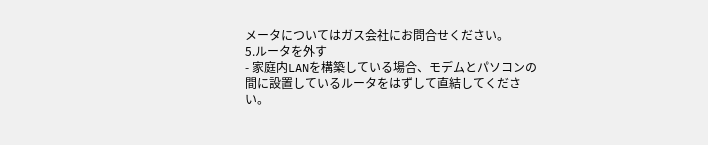メータについてはガス会社にお問合せください。
5.ルータを外す
- 家庭内LANを構築している場合、モデムとパソコンの間に設置しているルータをはずして直結してください。